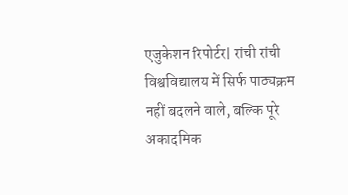एजुकेशन रिपोर्टर| रांची रांची विश्वविद्यालय में सिर्फ पाठ्यक्रम नहीं बदलने वाले, बल्कि पूरे अकादमिक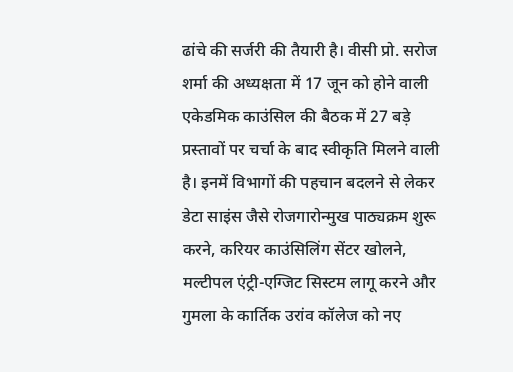ढांचे की सर्जरी की तैयारी है। वीसी प्रो. सरोज शर्मा की अध्यक्षता में 17 जून को होने वाली एकेडमिक काउंसिल की बैठक में 27 बड़े प्रस्तावों पर चर्चा के बाद स्वीकृति मिलने वाली है। इनमें विभागों की पहचान बदलने से लेकर डेटा साइंस जैसे रोजगारोन्मुख पाठ्यक्रम शुरू करने, करियर काउंसिलिंग सेंटर खोलने, मल्टीपल एंट्री-एग्जिट सिस्टम लागू करने और गुमला के कार्तिक उरांव कॉलेज को नए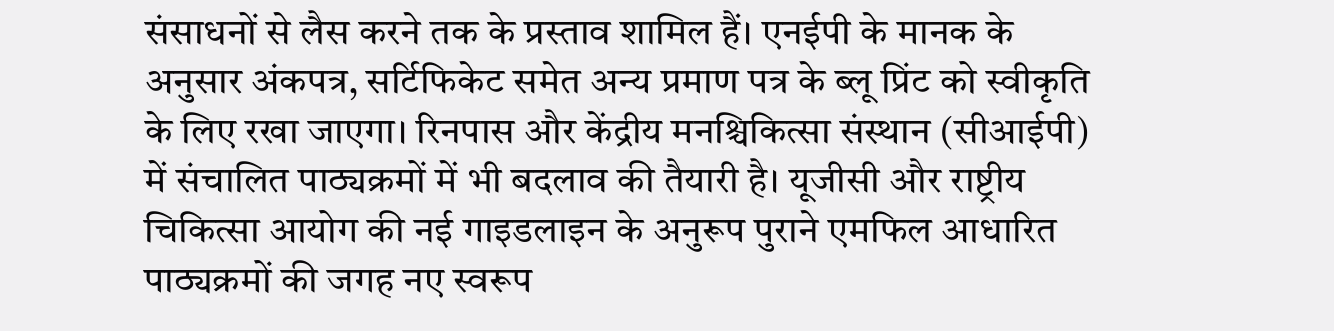संसाधनों से लैस करने तक के प्रस्ताव शामिल हैं। एनईपी के मानक के अनुसार अंकपत्र, सर्टिफिकेट समेत अन्य प्रमाण पत्र के ब्लू प्रिंट को स्वीकृति के लिए रखा जाएगा। रिनपास और केंद्रीय मनश्चिकित्सा संस्थान (सीआईपी) में संचालित पाठ्यक्रमों में भी बदलाव की तैयारी है। यूजीसी और राष्ट्रीय चिकित्सा आयोग की नई गाइडलाइन के अनुरूप पुराने एमफिल आधारित पाठ्यक्रमों की जगह नए स्वरूप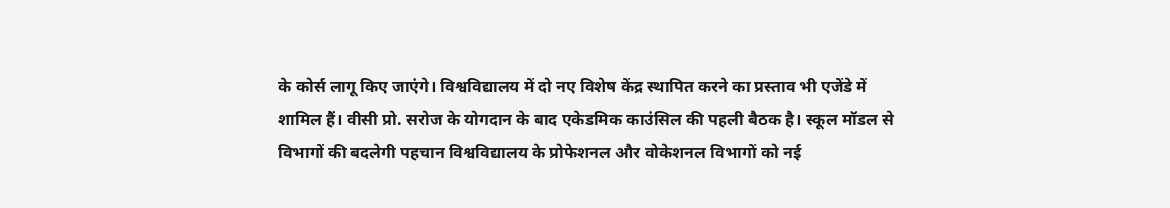के कोर्स लागू किए जाएंगे। विश्वविद्यालय में दो नए विशेष केंद्र स्थापित करने का प्रस्ताव भी एजेंडे में शामिल हैं। वीसी प्रो. सरोज के योगदान के बाद एकेडमिक काउंसिल की पहली बैठक है। स्कूल मॉडल से विभागों की बदलेगी पहचान विश्वविद्यालय के प्रोफेशनल और वोकेशनल विभागों को नई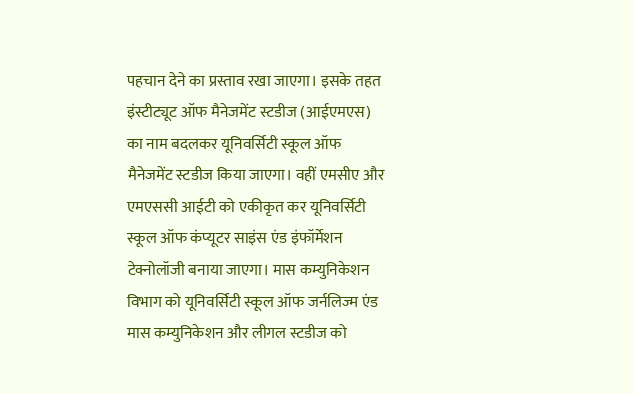पहचान देने का प्रस्ताव रखा जाएगा। इसके तहत इंस्टीट्यूट ऑफ मैनेजमेंट स्टडीज (आईएमएस) का नाम बदलकर यूनिवर्सिटी स्कूल ऑफ मैनेजमेंट स्टडीज किया जाएगा। वहीं एमसीए और एमएससी आईटी को एकीकृत कर यूनिवर्सिटी स्कूल ऑफ कंप्यूटर साइंस एंड इंफॉर्मेशन टेक्नोलॉजी बनाया जाएगा। मास कम्युनिकेशन विभाग को यूनिवर्सिटी स्कूल ऑफ जर्नलिज्म एंड मास कम्युनिकेशन और लीगल स्टडीज को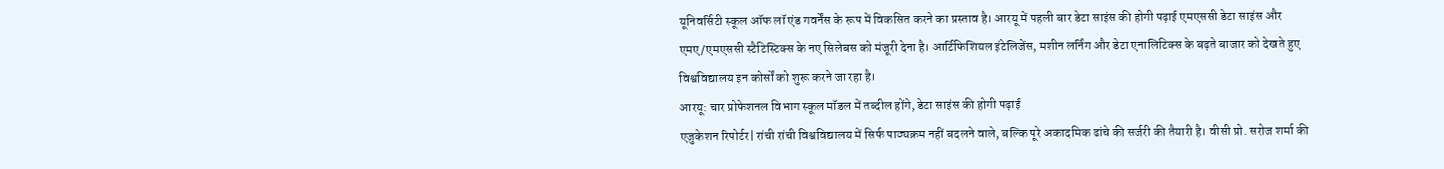यूनिवर्सिटी स्कूल ऑफ लॉ एंड गवर्नेंस के रूप में विकसित करने का प्रस्ताव है। आरयू में पहली बार डेटा साइंस की होगी पढ़ाई एमएससी डेटा साइंस और एमए/एमएससी स्टैटिस्टिक्स के नए सिलेबस को मंजूरी देना है। आर्टिफिशियल इंटेलिजेंस, मशीन लर्निंग और डेटा एनालिटिक्स के बढ़ते बाजार को देखते हुए विश्वविद्यालय इन कोर्सों को शुरू करने जा रहा है।
आरयू: चार प्रोफेशनल विभाग स्कूल मॉडल में तब्दील होंगे, डेटा साइंस की होगी पढ़ाई
एजुकेशन रिपोर्टर| रांची रांची विश्वविद्यालय में सिर्फ पाठ्यक्रम नहीं बदलने वाले, बल्कि पूरे अकादमिक ढांचे की सर्जरी की तैयारी है। वीसी प्रो. सरोज शर्मा की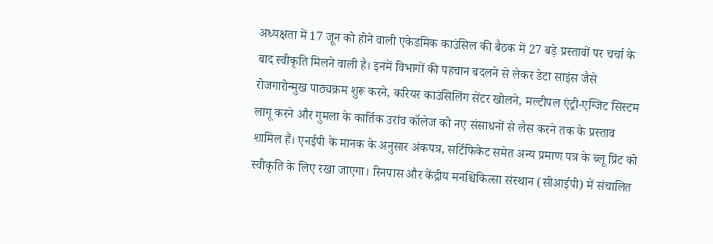अध्यक्षता में 17 जून को होने वाली एकेडमिक काउंसिल की बैठक में 27 बड़े प्रस्तावों पर चर्चा के बाद स्वीकृति मिलने वाली है। इनमें विभागों की पहचान बदलने से लेकर डेटा साइंस जैसे रोजगारोन्मुख पाठ्यक्रम शुरू करने, करियर काउंसिलिंग सेंटर खोलने, मल्टीपल एंट्री-एग्जिट सिस्टम लागू करने और गुमला के कार्तिक उरांव कॉलेज को नए संसाधनों से लैस करने तक के प्रस्ताव शामिल हैं। एनईपी के मानक के अनुसार अंकपत्र, सर्टिफिकेट समेत अन्य प्रमाण पत्र के ब्लू प्रिंट को स्वीकृति के लिए रखा जाएगा। रिनपास और केंद्रीय मनश्चिकित्सा संस्थान (सीआईपी) में संचालित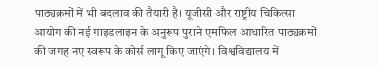पाठ्यक्रमों में भी बदलाव की तैयारी है। यूजीसी और राष्ट्रीय चिकित्सा आयोग की नई गाइडलाइन के अनुरूप पुराने एमफिल आधारित पाठ्यक्रमों की जगह नए स्वरूप के कोर्स लागू किए जाएंगे। विश्वविद्यालय में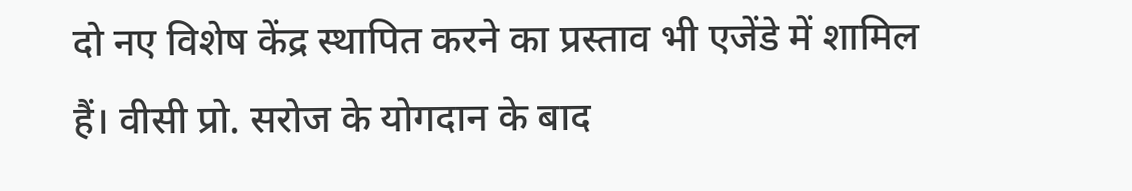दो नए विशेष केंद्र स्थापित करने का प्रस्ताव भी एजेंडे में शामिल हैं। वीसी प्रो. सरोज के योगदान के बाद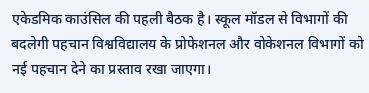एकेडमिक काउंसिल की पहली बैठक है। स्कूल मॉडल से विभागों की बदलेगी पहचान विश्वविद्यालय के प्रोफेशनल और वोकेशनल विभागों को नई पहचान देने का प्रस्ताव रखा जाएगा।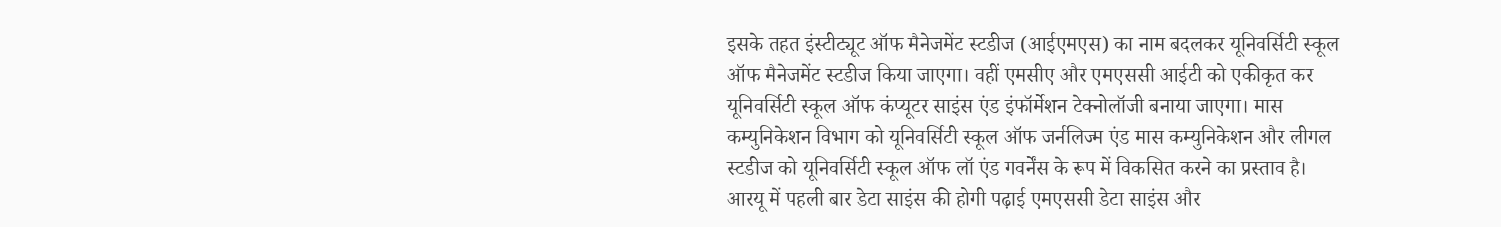इसके तहत इंस्टीट्यूट ऑफ मैनेजमेंट स्टडीज (आईएमएस) का नाम बदलकर यूनिवर्सिटी स्कूल ऑफ मैनेजमेंट स्टडीज किया जाएगा। वहीं एमसीए और एमएससी आईटी को एकीकृत कर यूनिवर्सिटी स्कूल ऑफ कंप्यूटर साइंस एंड इंफॉर्मेशन टेक्नोलॉजी बनाया जाएगा। मास कम्युनिकेशन विभाग को यूनिवर्सिटी स्कूल ऑफ जर्नलिज्म एंड मास कम्युनिकेशन और लीगल स्टडीज को यूनिवर्सिटी स्कूल ऑफ लॉ एंड गवर्नेंस के रूप में विकसित करने का प्रस्ताव है। आरयू में पहली बार डेटा साइंस की होगी पढ़ाई एमएससी डेटा साइंस और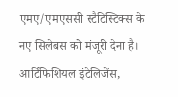एमए/एमएससी स्टैटिस्टिक्स के नए सिलेबस को मंजूरी देना है। आर्टिफिशियल इंटेलिजेंस,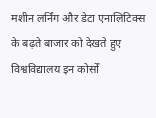मशीन लर्निंग और डेटा एनालिटिक्स के बढ़ते बाजार को देखते हुए विश्वविद्यालय इन कोर्सों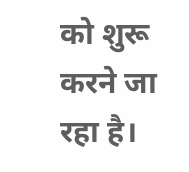को शुरू करने जा रहा है।